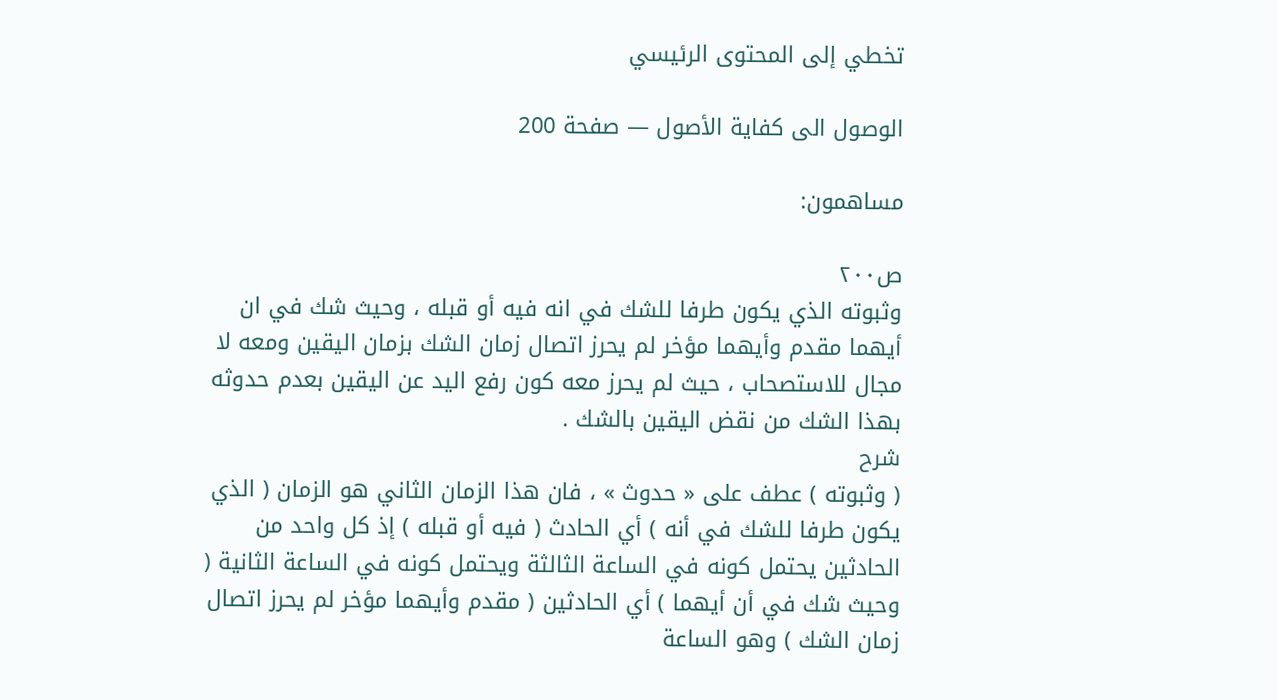تخطي إلى المحتوى الرئيسي

الوصول الى كفاية الأصول — صفحة 200

مساهمون:

ص٢٠٠
وثبوته الذي يكون طرفا للشك في انه فيه أو قبله ، وحيث شك في ان أيهما مقدم وأيهما مؤخر لم يحرز اتصال زمان الشك بزمان اليقين ومعه لا مجال للاستصحاب ، حيث لم يحرز معه كون رفع اليد عن اليقين بعدم حدوثه بهذا الشك من نقض اليقين بالشك .
شرح
( وثبوته ) عطف على « حدوث » ، فان هذا الزمان الثاني هو الزمان ( الذي يكون طرفا للشك في أنه ) أي الحادث ( فيه أو قبله ) إذ كل واحد من الحادثين يحتمل كونه في الساعة الثالثة ويحتمل كونه في الساعة الثانية ( وحيث شك في أن أيهما ) أي الحادثين ( مقدم وأيهما مؤخر لم يحرز اتصال زمان الشك ) وهو الساعة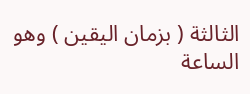الثالثة ( بزمان اليقين ) وهو الساعة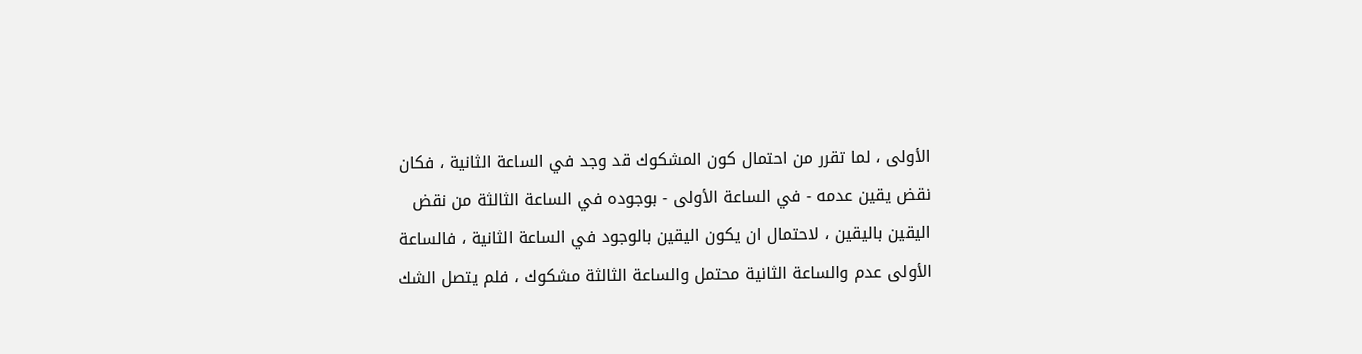الأولى ، لما تقرر من احتمال كون المشكوك قد وجد في الساعة الثانية ، فكان نقض يقين عدمه - في الساعة الأولى - بوجوده في الساعة الثالثة من نقض اليقين باليقين ، لاحتمال ان يكون اليقين بالوجود في الساعة الثانية ، فالساعة الأولى عدم والساعة الثانية محتمل والساعة الثالثة مشكوك ، فلم يتصل الشك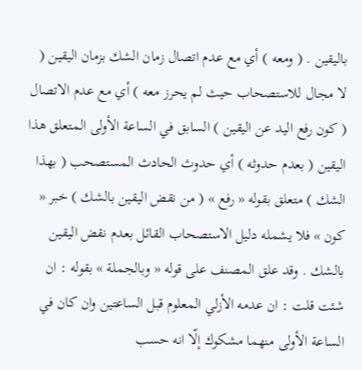باليقين . ( ومعه ) أي مع عدم اتصال زمان الشك بزمان اليقين ( لا مجال للاستصحاب حيث لم يحرز معه ) أي مع عدم الاتصال ( كون رفع اليد عن اليقين ) السابق في الساعة الأولى المتعلق هذا اليقين ( بعدم حدوثه ) أي حدوث الحادث المستصحب ( بهذا الشك ) متعلق بقوله « رفع » ( من نقض اليقين بالشك ) خبر « كون » فلا يشمله دليل الاستصحاب القائل بعدم نقض اليقين بالشك . وقد علق المصنف على قوله « وبالجملة » بقوله : ان شئت قلت : ان عدمه الأزلي المعلوم قبل الساعتين وان كان في الساعة الأولى منهما مشكوك إلّا انه حسب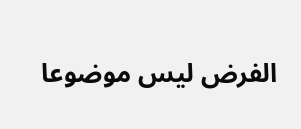الفرض ليس موضوعا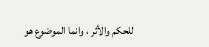للحكم والأثر ، وانما الموضوع هو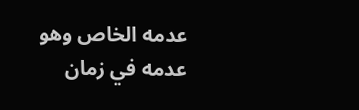عدمه الخاص وهو عدمه في زمان